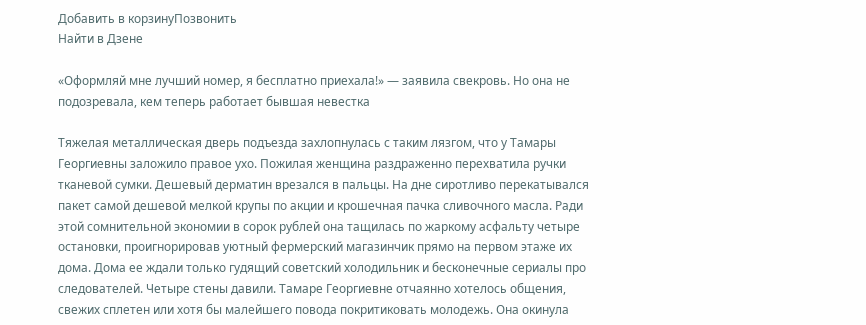Добавить в корзинуПозвонить
Найти в Дзене

«Оформляй мне лучший номер, я бесплатно приехала!» — заявила свекровь. Но она не подозревала, кем теперь работает бывшая невестка

Тяжелая металлическая дверь подъезда захлопнулась с таким лязгом, что у Тамары Георгиевны заложило правое ухо. Пожилая женщина раздраженно перехватила ручки тканевой сумки. Дешевый дерматин врезался в пальцы. На дне сиротливо перекатывался пакет самой дешевой мелкой крупы по акции и крошечная пачка сливочного масла. Ради этой сомнительной экономии в сорок рублей она тащилась по жаркому асфальту четыре остановки, проигнорировав уютный фермерский магазинчик прямо на первом этаже их дома. Дома ее ждали только гудящий советский холодильник и бесконечные сериалы про следователей. Четыре стены давили. Тамаре Георгиевне отчаянно хотелось общения, свежих сплетен или хотя бы малейшего повода покритиковать молодежь. Она окинула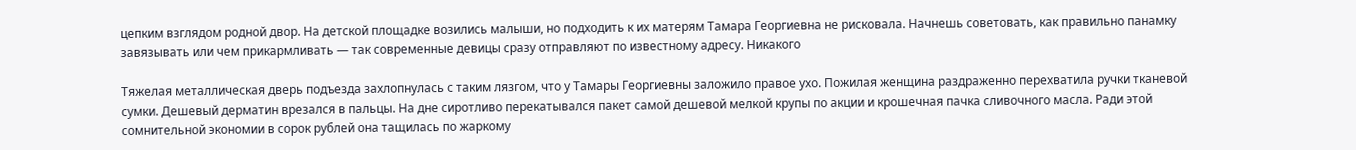цепким взглядом родной двор. На детской площадке возились малыши, но подходить к их матерям Тамара Георгиевна не рисковала. Начнешь советовать, как правильно панамку завязывать или чем прикармливать — так современные девицы сразу отправляют по известному адресу. Никакого

Тяжелая металлическая дверь подъезда захлопнулась с таким лязгом, что у Тамары Георгиевны заложило правое ухо. Пожилая женщина раздраженно перехватила ручки тканевой сумки. Дешевый дерматин врезался в пальцы. На дне сиротливо перекатывался пакет самой дешевой мелкой крупы по акции и крошечная пачка сливочного масла. Ради этой сомнительной экономии в сорок рублей она тащилась по жаркому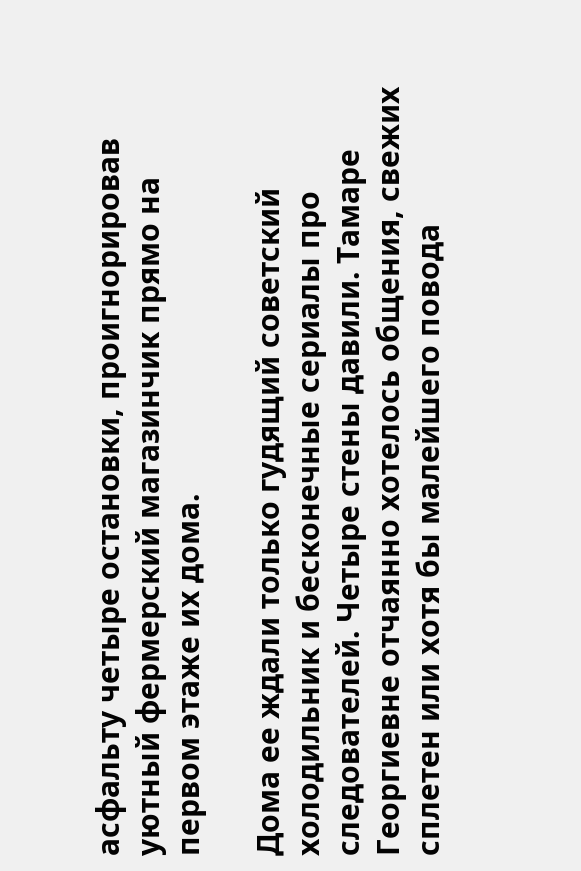асфальту четыре остановки, проигнорировав уютный фермерский магазинчик прямо на первом этаже их дома.

Дома ее ждали только гудящий советский холодильник и бесконечные сериалы про следователей. Четыре стены давили. Тамаре Георгиевне отчаянно хотелось общения, свежих сплетен или хотя бы малейшего повода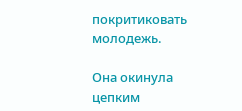покритиковать молодежь.

Она окинула цепким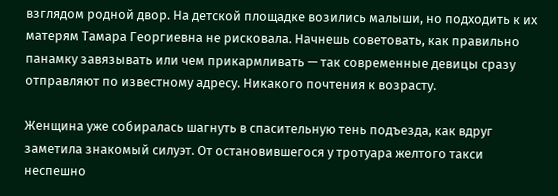взглядом родной двор. На детской площадке возились малыши, но подходить к их матерям Тамара Георгиевна не рисковала. Начнешь советовать, как правильно панамку завязывать или чем прикармливать — так современные девицы сразу отправляют по известному адресу. Никакого почтения к возрасту.

Женщина уже собиралась шагнуть в спасительную тень подъезда, как вдруг заметила знакомый силуэт. От остановившегося у тротуара желтого такси неспешно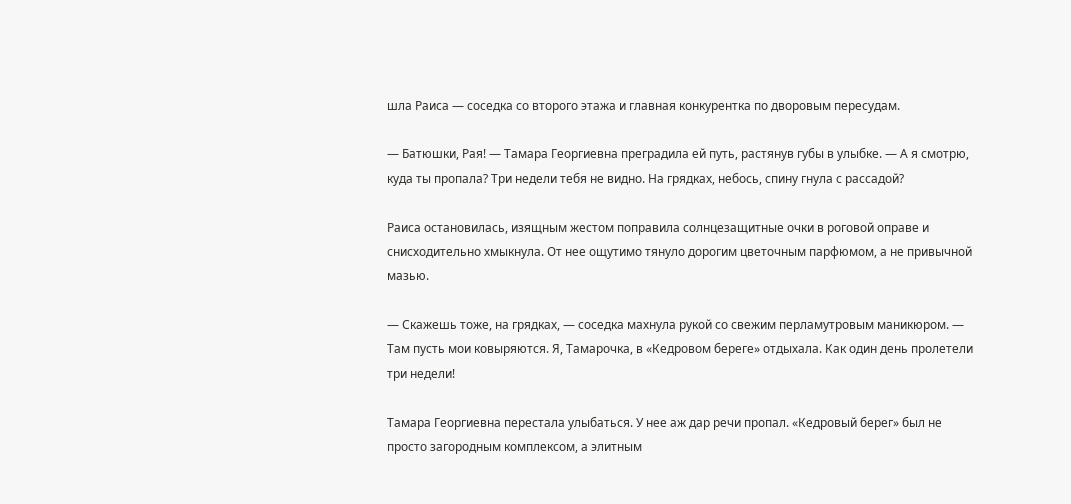шла Раиса — соседка со второго этажа и главная конкурентка по дворовым пересудам.

— Батюшки, Рая! — Тамара Георгиевна преградила ей путь, растянув губы в улыбке. — А я смотрю, куда ты пропала? Три недели тебя не видно. На грядках, небось, спину гнула с рассадой?

Раиса остановилась, изящным жестом поправила солнцезащитные очки в роговой оправе и снисходительно хмыкнула. От нее ощутимо тянуло дорогим цветочным парфюмом, а не привычной мазью.

— Скажешь тоже, на грядках, — соседка махнула рукой со свежим перламутровым маникюром. — Там пусть мои ковыряются. Я, Тамарочка, в «Кедровом береге» отдыхала. Как один день пролетели три недели!

Тамара Георгиевна перестала улыбаться. У нее аж дар речи пропал. «Кедровый берег» был не просто загородным комплексом, а элитным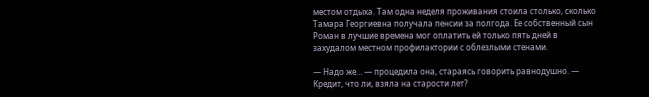местом отдыха. Там одна неделя проживания стоила столько, сколько Тамара Георгиевна получала пенсии за полгода. Ее собственный сын Роман в лучшие времена мог оплатить ей только пять дней в захудалом местном профилактории с облезлыми стенами.

— Надо же… — процедила она, стараясь говорить равнодушно. — Кредит, что ли, взяла на старости лет?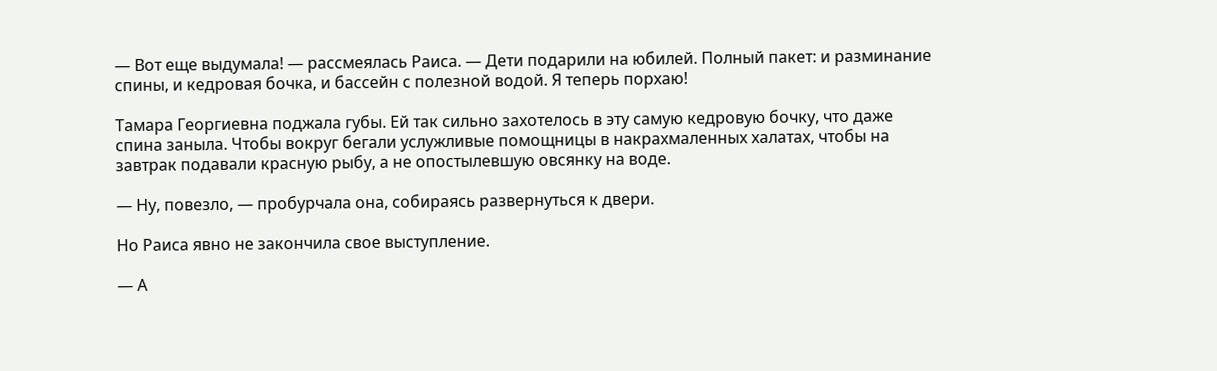— Вот еще выдумала! — рассмеялась Раиса. — Дети подарили на юбилей. Полный пакет: и разминание спины, и кедровая бочка, и бассейн с полезной водой. Я теперь порхаю!

Тамара Георгиевна поджала губы. Ей так сильно захотелось в эту самую кедровую бочку, что даже спина заныла. Чтобы вокруг бегали услужливые помощницы в накрахмаленных халатах, чтобы на завтрак подавали красную рыбу, а не опостылевшую овсянку на воде.

— Ну, повезло, — пробурчала она, собираясь развернуться к двери.

Но Раиса явно не закончила свое выступление.

— А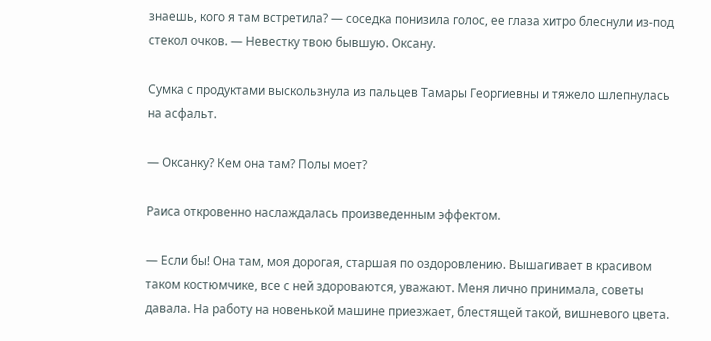знаешь, кого я там встретила? — соседка понизила голос, ее глаза хитро блеснули из-под стекол очков. — Невестку твою бывшую. Оксану.

Сумка с продуктами выскользнула из пальцев Тамары Георгиевны и тяжело шлепнулась на асфальт.

— Оксанку? Кем она там? Полы моет?

Раиса откровенно наслаждалась произведенным эффектом.

— Если бы! Она там, моя дорогая, старшая по оздоровлению. Вышагивает в красивом таком костюмчике, все с ней здороваются, уважают. Меня лично принимала, советы давала. На работу на новенькой машине приезжает, блестящей такой, вишневого цвета.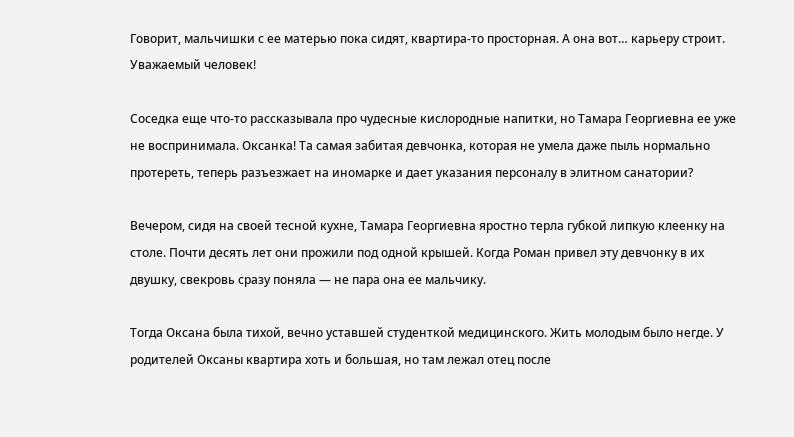Говорит, мальчишки с ее матерью пока сидят, квартира-то просторная. А она вот… карьеру строит. Уважаемый человек!

Соседка еще что-то рассказывала про чудесные кислородные напитки, но Тамара Георгиевна ее уже не воспринимала. Оксанка! Та самая забитая девчонка, которая не умела даже пыль нормально протереть, теперь разъезжает на иномарке и дает указания персоналу в элитном санатории?

Вечером, сидя на своей тесной кухне, Тамара Георгиевна яростно терла губкой липкую клеенку на столе. Почти десять лет они прожили под одной крышей. Когда Роман привел эту девчонку в их двушку, свекровь сразу поняла — не пара она ее мальчику.

Тогда Оксана была тихой, вечно уставшей студенткой медицинского. Жить молодым было негде. У родителей Оксаны квартира хоть и большая, но там лежал отец после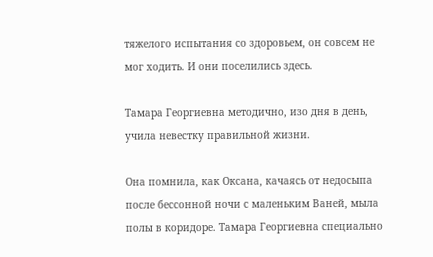тяжелого испытания со здоровьем, он совсем не мог ходить. И они поселились здесь.

Тамара Георгиевна методично, изо дня в день, учила невестку правильной жизни.

Она помнила, как Оксана, качаясь от недосыпа после бессонной ночи с маленьким Ваней, мыла полы в коридоре. Тамара Георгиевна специально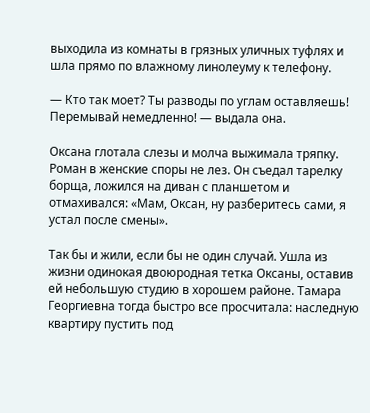выходила из комнаты в грязных уличных туфлях и шла прямо по влажному линолеуму к телефону.

— Кто так моет? Ты разводы по углам оставляешь! Перемывай немедленно! — выдала она.

Оксана глотала слезы и молча выжимала тряпку. Роман в женские споры не лез. Он съедал тарелку борща, ложился на диван с планшетом и отмахивался: «Мам, Оксан, ну разберитесь сами, я устал после смены».

Так бы и жили, если бы не один случай. Ушла из жизни одинокая двоюродная тетка Оксаны, оставив ей небольшую студию в хорошем районе. Тамара Георгиевна тогда быстро все просчитала: наследную квартиру пустить под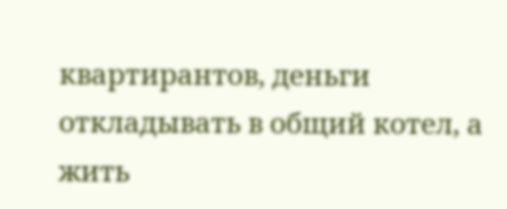квартирантов, деньги откладывать в общий котел, а жить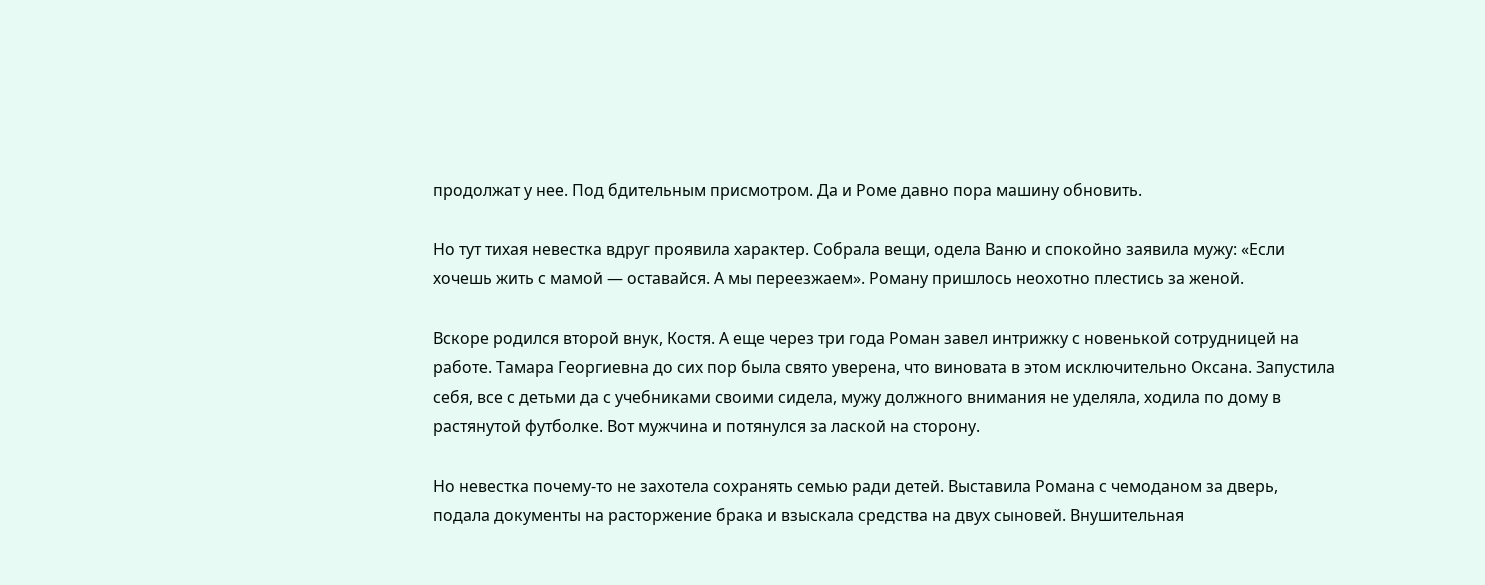продолжат у нее. Под бдительным присмотром. Да и Роме давно пора машину обновить.

Но тут тихая невестка вдруг проявила характер. Собрала вещи, одела Ваню и спокойно заявила мужу: «Если хочешь жить с мамой — оставайся. А мы переезжаем». Роману пришлось неохотно плестись за женой.

Вскоре родился второй внук, Костя. А еще через три года Роман завел интрижку с новенькой сотрудницей на работе. Тамара Георгиевна до сих пор была свято уверена, что виновата в этом исключительно Оксана. Запустила себя, все с детьми да с учебниками своими сидела, мужу должного внимания не уделяла, ходила по дому в растянутой футболке. Вот мужчина и потянулся за лаской на сторону.

Но невестка почему-то не захотела сохранять семью ради детей. Выставила Романа с чемоданом за дверь, подала документы на расторжение брака и взыскала средства на двух сыновей. Внушительная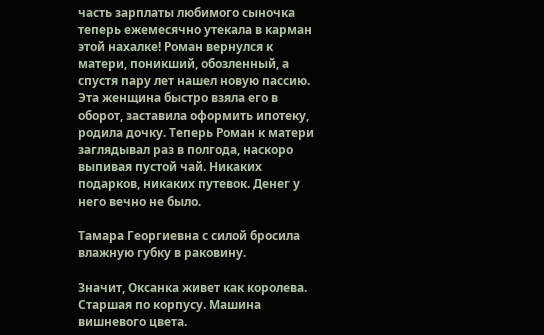часть зарплаты любимого сыночка теперь ежемесячно утекала в карман этой нахалке! Роман вернулся к матери, поникший, обозленный, а спустя пару лет нашел новую пассию. Эта женщина быстро взяла его в оборот, заставила оформить ипотеку, родила дочку. Теперь Роман к матери заглядывал раз в полгода, наскоро выпивая пустой чай. Никаких подарков, никаких путевок. Денег у него вечно не было.

Тамара Георгиевна с силой бросила влажную губку в раковину.

Значит, Оксанка живет как королева. Старшая по корпусу. Машина вишневого цвета.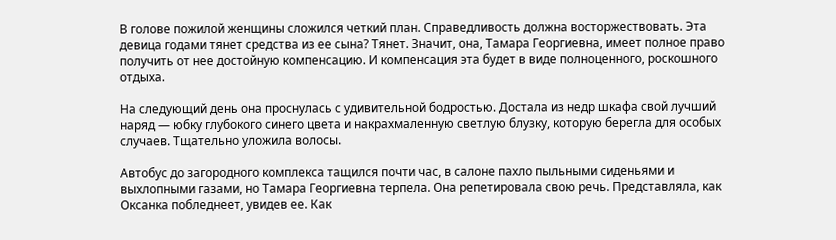В голове пожилой женщины сложился четкий план. Справедливость должна восторжествовать. Эта девица годами тянет средства из ее сына? Тянет. Значит, она, Тамара Георгиевна, имеет полное право получить от нее достойную компенсацию. И компенсация эта будет в виде полноценного, роскошного отдыха.

На следующий день она проснулась с удивительной бодростью. Достала из недр шкафа свой лучший наряд — юбку глубокого синего цвета и накрахмаленную светлую блузку, которую берегла для особых случаев. Тщательно уложила волосы.

Автобус до загородного комплекса тащился почти час, в салоне пахло пыльными сиденьями и выхлопными газами, но Тамара Георгиевна терпела. Она репетировала свою речь. Представляла, как Оксанка побледнеет, увидев ее. Как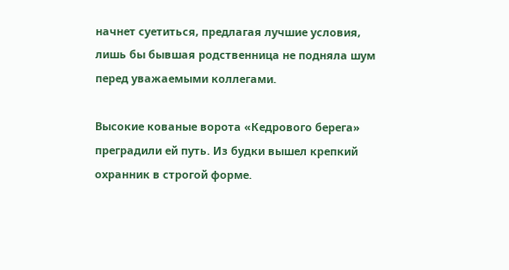начнет суетиться, предлагая лучшие условия, лишь бы бывшая родственница не подняла шум перед уважаемыми коллегами.

Высокие кованые ворота «Кедрового берега» преградили ей путь. Из будки вышел крепкий охранник в строгой форме.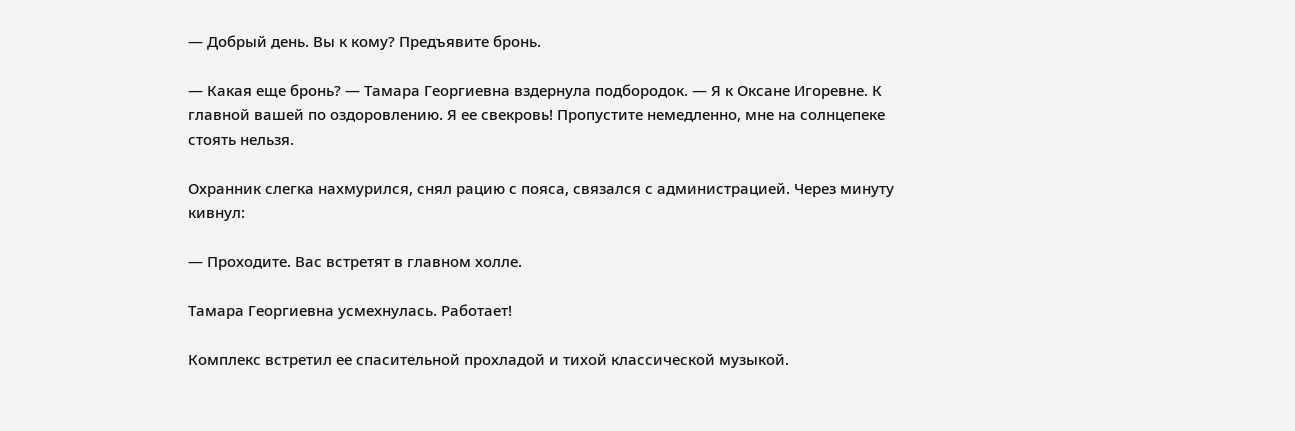— Добрый день. Вы к кому? Предъявите бронь.

— Какая еще бронь? — Тамара Георгиевна вздернула подбородок. — Я к Оксане Игоревне. К главной вашей по оздоровлению. Я ее свекровь! Пропустите немедленно, мне на солнцепеке стоять нельзя.

Охранник слегка нахмурился, снял рацию с пояса, связался с администрацией. Через минуту кивнул:

— Проходите. Вас встретят в главном холле.

Тамара Георгиевна усмехнулась. Работает!

Комплекс встретил ее спасительной прохладой и тихой классической музыкой.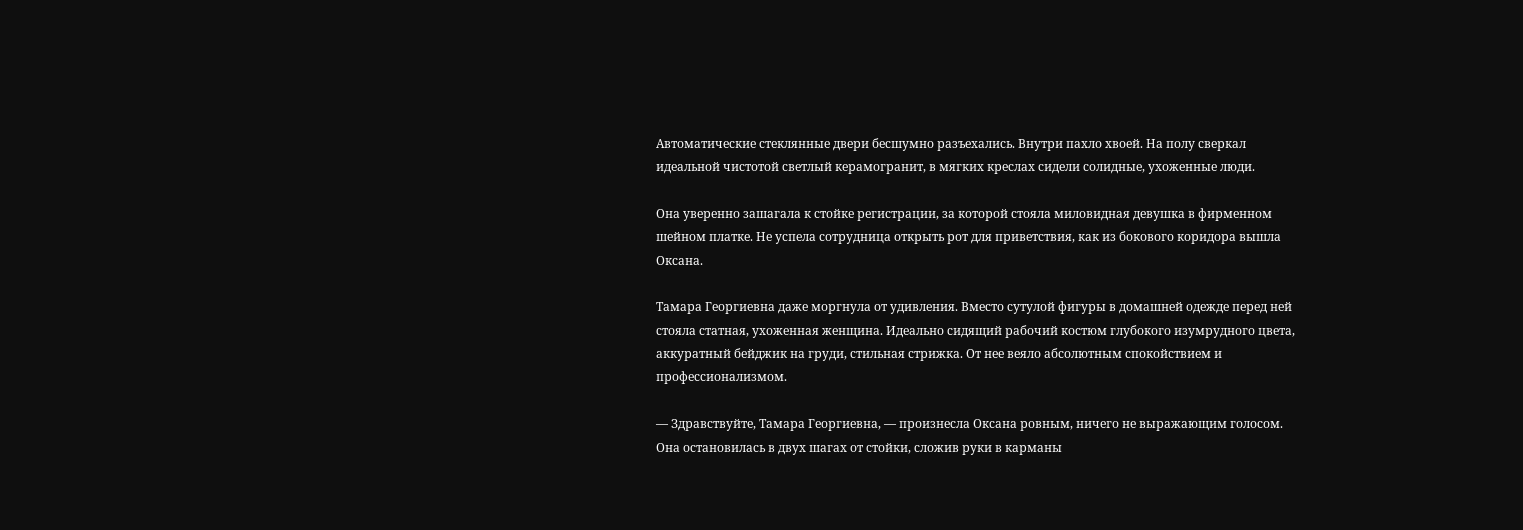Автоматические стеклянные двери бесшумно разъехались. Внутри пахло хвоей. На полу сверкал идеальной чистотой светлый керамогранит, в мягких креслах сидели солидные, ухоженные люди.

Она уверенно зашагала к стойке регистрации, за которой стояла миловидная девушка в фирменном шейном платке. Не успела сотрудница открыть рот для приветствия, как из бокового коридора вышла Оксана.

Тамара Георгиевна даже моргнула от удивления. Вместо сутулой фигуры в домашней одежде перед ней стояла статная, ухоженная женщина. Идеально сидящий рабочий костюм глубокого изумрудного цвета, аккуратный бейджик на груди, стильная стрижка. От нее веяло абсолютным спокойствием и профессионализмом.

— Здравствуйте, Тамара Георгиевна, — произнесла Оксана ровным, ничего не выражающим голосом. Она остановилась в двух шагах от стойки, сложив руки в карманы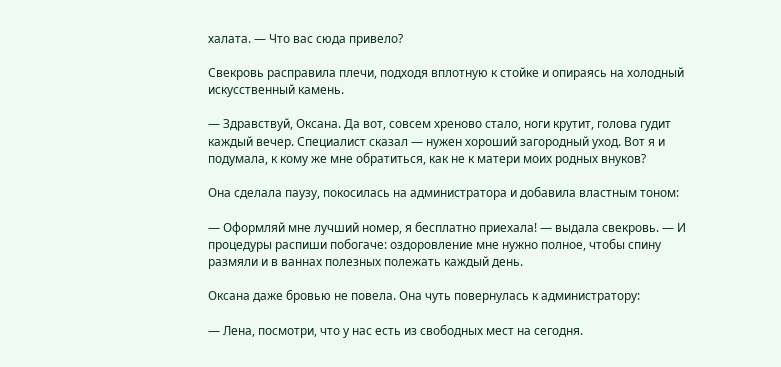халата. — Что вас сюда привело?

Свекровь расправила плечи, подходя вплотную к стойке и опираясь на холодный искусственный камень.

— Здравствуй, Оксана. Да вот, совсем хреново стало, ноги крутит, голова гудит каждый вечер. Специалист сказал — нужен хороший загородный уход. Вот я и подумала, к кому же мне обратиться, как не к матери моих родных внуков?

Она сделала паузу, покосилась на администратора и добавила властным тоном:

— Оформляй мне лучший номер, я бесплатно приехала! — выдала свекровь. — И процедуры распиши побогаче: оздоровление мне нужно полное, чтобы спину размяли и в ваннах полезных полежать каждый день.

Оксана даже бровью не повела. Она чуть повернулась к администратору:

— Лена, посмотри, что у нас есть из свободных мест на сегодня.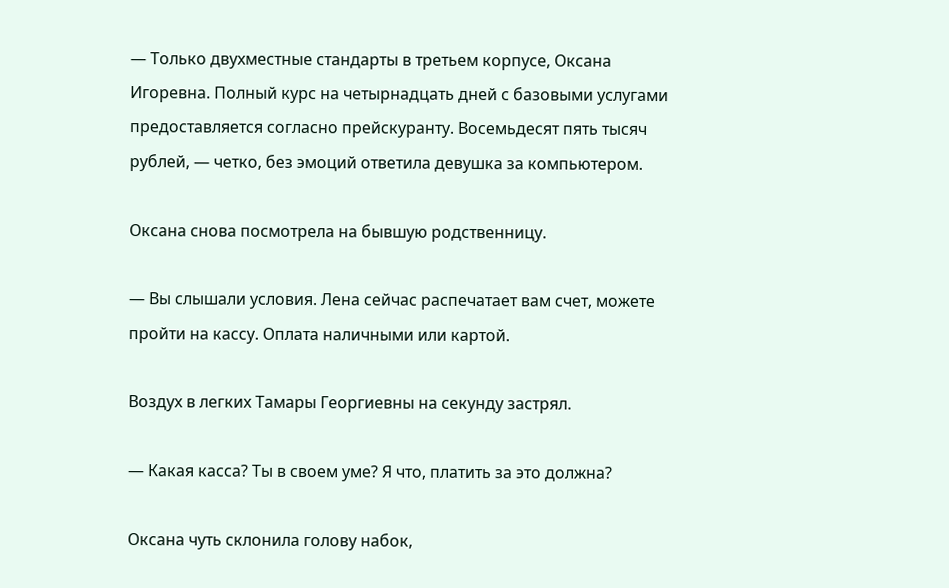— Только двухместные стандарты в третьем корпусе, Оксана Игоревна. Полный курс на четырнадцать дней с базовыми услугами предоставляется согласно прейскуранту. Восемьдесят пять тысяч рублей, — четко, без эмоций ответила девушка за компьютером.

Оксана снова посмотрела на бывшую родственницу.

— Вы слышали условия. Лена сейчас распечатает вам счет, можете пройти на кассу. Оплата наличными или картой.

Воздух в легких Тамары Георгиевны на секунду застрял.

— Какая касса? Ты в своем уме? Я что, платить за это должна?

Оксана чуть склонила голову набок,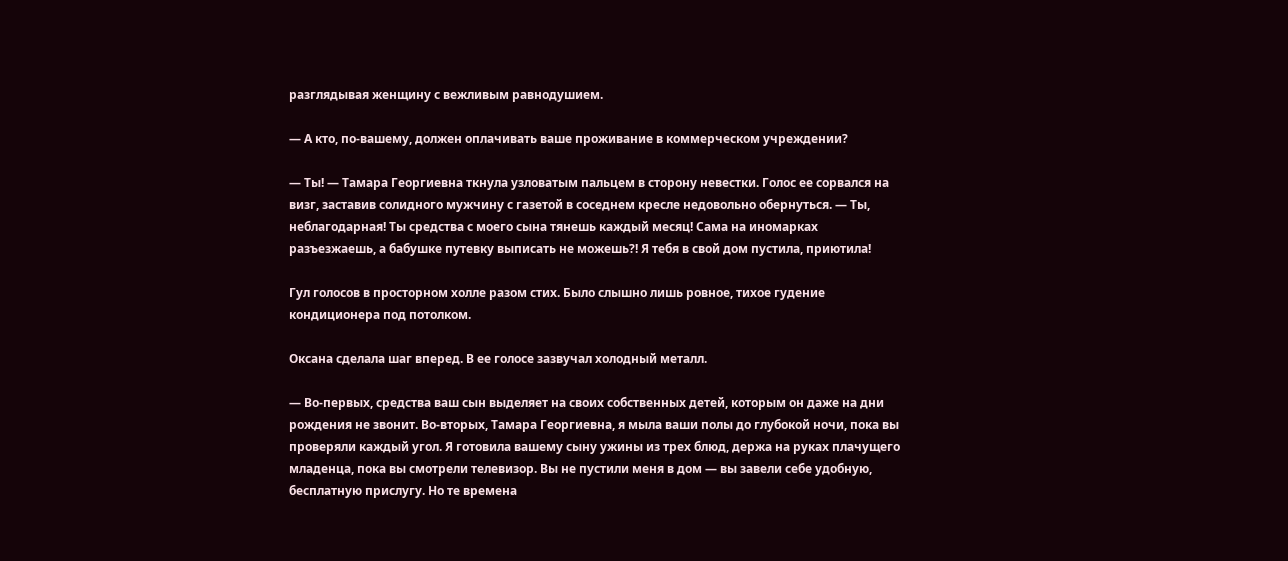разглядывая женщину с вежливым равнодушием.

— А кто, по-вашему, должен оплачивать ваше проживание в коммерческом учреждении?

— Ты! — Тамара Георгиевна ткнула узловатым пальцем в сторону невестки. Голос ее сорвался на визг, заставив солидного мужчину с газетой в соседнем кресле недовольно обернуться. — Ты, неблагодарная! Ты средства с моего сына тянешь каждый месяц! Сама на иномарках разъезжаешь, а бабушке путевку выписать не можешь?! Я тебя в свой дом пустила, приютила!

Гул голосов в просторном холле разом стих. Было слышно лишь ровное, тихое гудение кондиционера под потолком.

Оксана сделала шаг вперед. В ее голосе зазвучал холодный металл.

— Во-первых, средства ваш сын выделяет на своих собственных детей, которым он даже на дни рождения не звонит. Во-вторых, Тамара Георгиевна, я мыла ваши полы до глубокой ночи, пока вы проверяли каждый угол. Я готовила вашему сыну ужины из трех блюд, держа на руках плачущего младенца, пока вы смотрели телевизор. Вы не пустили меня в дом — вы завели себе удобную, бесплатную прислугу. Но те времена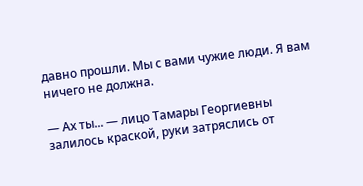давно прошли. Мы с вами чужие люди. Я вам ничего не должна.

— Ах ты... — лицо Тамары Георгиевны залилось краской, руки затряслись от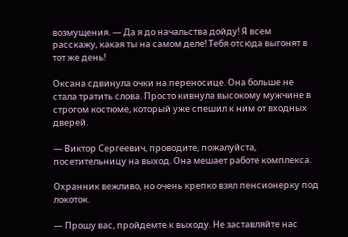возмущения. — Да я до начальства дойду! Я всем расскажу, какая ты на самом деле! Тебя отсюда выгонят в тот же день!

Оксана сдвинула очки на переносице. Она больше не стала тратить слова. Просто кивнула высокому мужчине в строгом костюме, который уже спешил к ним от входных дверей.

— Виктор Сергеевич, проводите, пожалуйста, посетительницу на выход. Она мешает работе комплекса.

Охранник вежливо, но очень крепко взял пенсионерку под локоток.

— Прошу вас, пройдемте к выходу. Не заставляйте нас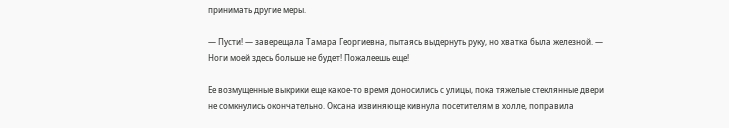принимать другие меры.

— Пусти! — заверещала Тамара Георгиевна, пытаясь выдернуть руку, но хватка была железной. — Ноги моей здесь больше не будет! Пожалеешь еще!

Ее возмущенные выкрики еще какое-то время доносились с улицы, пока тяжелые стеклянные двери не сомкнулись окончательно. Оксана извиняюще кивнула посетителям в холле, поправила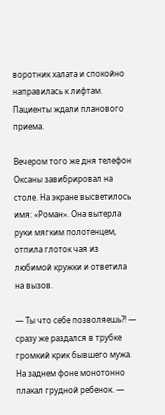воротник халата и спокойно направилась к лифтам. Пациенты ждали планового приема.

Вечером того же дня телефон Оксаны завибрировал на столе. На экране высветилось имя: «Роман». Она вытерла руки мягким полотенцем, отпила глоток чая из любимой кружки и ответила на вызов.

— Ты что себе позволяешь?! — сразу же раздался в трубке громкий крик бывшего мужа. На заднем фоне монотонно плакал грудной ребенок. —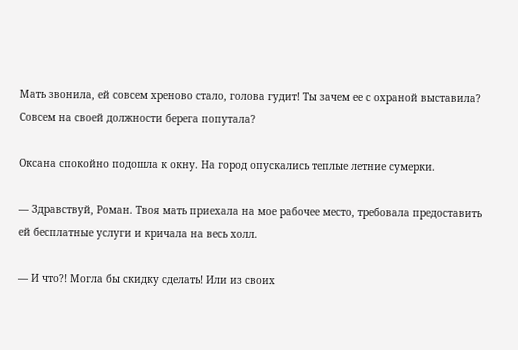Мать звонила, ей совсем хреново стало, голова гудит! Ты зачем ее с охраной выставила? Совсем на своей должности берега попутала?

Оксана спокойно подошла к окну. На город опускались теплые летние сумерки.

— Здравствуй, Роман. Твоя мать приехала на мое рабочее место, требовала предоставить ей бесплатные услуги и кричала на весь холл.

— И что?! Могла бы скидку сделать! Или из своих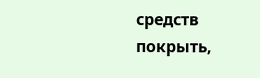средств покрыть,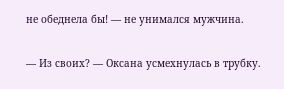не обеднела бы! — не унимался мужчина.

— Из своих? — Оксана усмехнулась в трубку.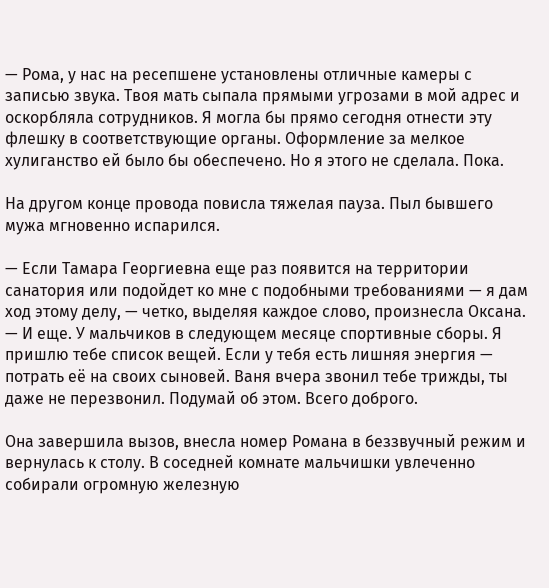— Рома, у нас на ресепшене установлены отличные камеры с записью звука. Твоя мать сыпала прямыми угрозами в мой адрес и оскорбляла сотрудников. Я могла бы прямо сегодня отнести эту флешку в соответствующие органы. Оформление за мелкое хулиганство ей было бы обеспечено. Но я этого не сделала. Пока.

На другом конце провода повисла тяжелая пауза. Пыл бывшего мужа мгновенно испарился.

— Если Тамара Георгиевна еще раз появится на территории санатория или подойдет ко мне с подобными требованиями — я дам ход этому делу, — четко, выделяя каждое слово, произнесла Оксана. — И еще. У мальчиков в следующем месяце спортивные сборы. Я пришлю тебе список вещей. Если у тебя есть лишняя энергия — потрать её на своих сыновей. Ваня вчера звонил тебе трижды, ты даже не перезвонил. Подумай об этом. Всего доброго.

Она завершила вызов, внесла номер Романа в беззвучный режим и вернулась к столу. В соседней комнате мальчишки увлеченно собирали огромную железную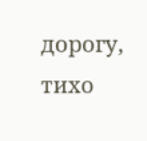дорогу, тихо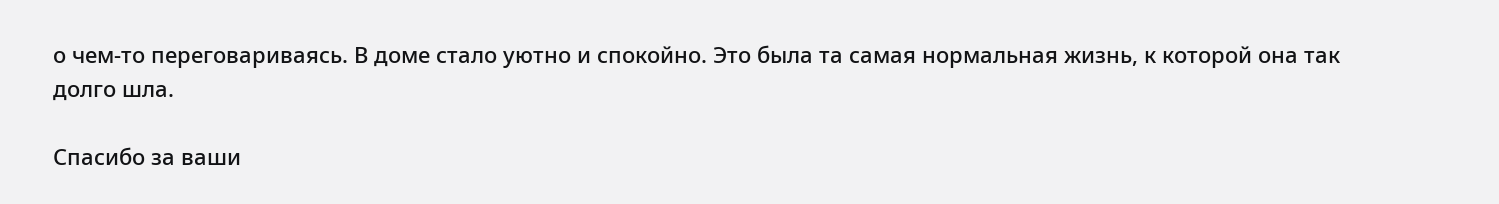о чем-то переговариваясь. В доме стало уютно и спокойно. Это была та самая нормальная жизнь, к которой она так долго шла.

Спасибо за ваши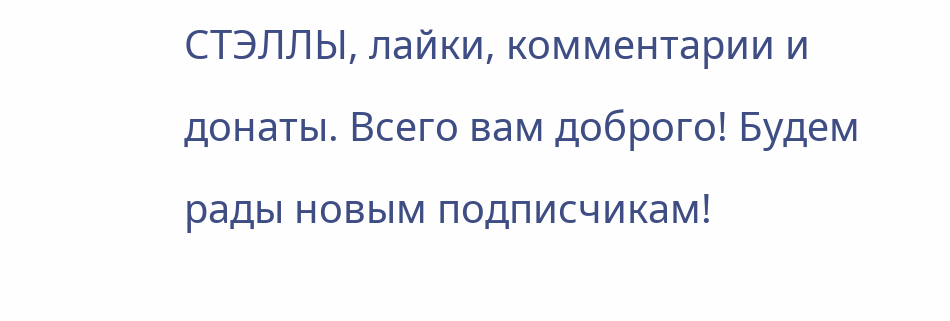СТЭЛЛЫ, лайки, комментарии и донаты. Всего вам доброго! Будем рады новым подписчикам!